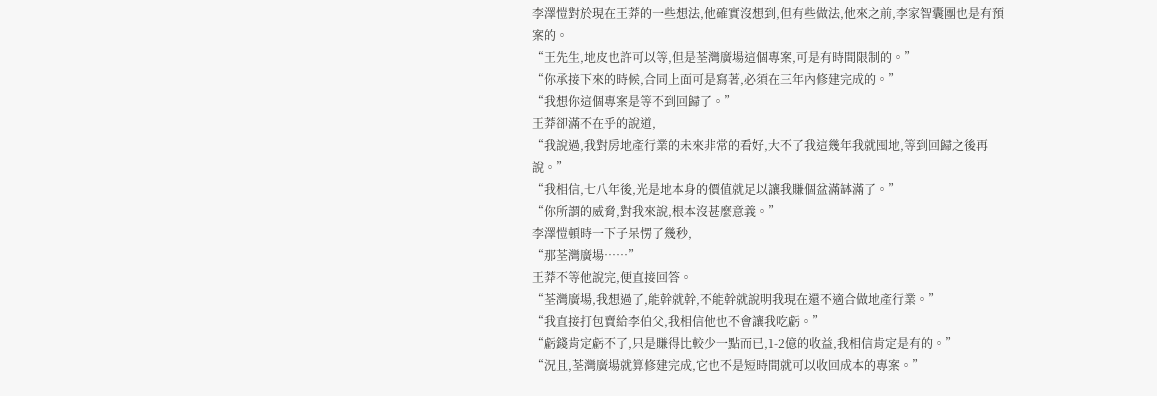李澤愷對於現在王莽的一些想法,他確實沒想到,但有些做法,他來之前,李家智囊團也是有預案的。
“王先生,地皮也許可以等,但是荃灣廣場這個專案,可是有時間限制的。”
“你承接下來的時候,合同上面可是寫著,必須在三年內修建完成的。”
“我想你這個專案是等不到回歸了。”
王莽卻滿不在乎的說道,
“我說過,我對房地產行業的未來非常的看好,大不了我這幾年我就囤地,等到回歸之後再說。”
“我相信,七八年後,光是地本身的價值就足以讓我賺個盆滿缽滿了。”
“你所謂的威脅,對我來說,根本沒甚麼意義。”
李澤愷頓時一下子呆愣了幾秒,
“那荃灣廣場……”
王莽不等他說完,便直接回答。
“荃灣廣場,我想過了,能幹就幹,不能幹就說明我現在還不適合做地產行業。”
“我直接打包賣給李伯父,我相信他也不會讓我吃虧。”
“虧錢肯定虧不了,只是賺得比較少一點而已,1-2億的收益,我相信肯定是有的。”
“況且,荃灣廣場就算修建完成,它也不是短時間就可以收回成本的專案。”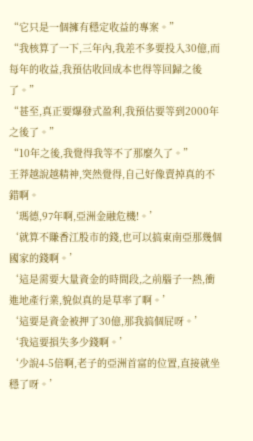“它只是一個擁有穩定收益的專案。”
“我核算了一下,三年內,我差不多要投入30億,而每年的收益,我預估收回成本也得等回歸之後了。”
“甚至,真正要爆發式盈利,我預估要等到2000年之後了。”
“10年之後,我覺得我等不了那麼久了。”
王莽越說越精神,突然覺得,自己好像賣掉真的不錯啊。
‘瑪德,97年啊,亞洲金融危機!。’
‘就算不賺香江股市的錢,也可以搞東南亞那幾個國家的錢啊。’
‘這是需要大量資金的時間段,之前腦子一熱,衝進地產行業,貌似真的是草率了啊。’
‘這要是資金被押了30億,那我搞個屁呀。’
‘我這要損失多少錢啊。’
‘少說4-5倍啊,老子的亞洲首富的位置,直接就坐穩了呀。’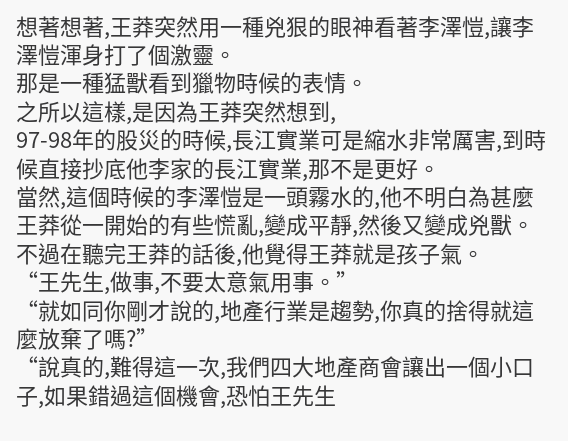想著想著,王莽突然用一種兇狠的眼神看著李澤愷,讓李澤愷渾身打了個激靈。
那是一種猛獸看到獵物時候的表情。
之所以這樣,是因為王莽突然想到,
97-98年的股災的時候,長江實業可是縮水非常厲害,到時候直接抄底他李家的長江實業,那不是更好。
當然,這個時候的李澤愷是一頭霧水的,他不明白為甚麼王莽從一開始的有些慌亂,變成平靜,然後又變成兇獸。
不過在聽完王莽的話後,他覺得王莽就是孩子氣。
“王先生,做事,不要太意氣用事。”
“就如同你剛才說的,地產行業是趨勢,你真的捨得就這麼放棄了嗎?”
“說真的,難得這一次,我們四大地產商會讓出一個小口子,如果錯過這個機會,恐怕王先生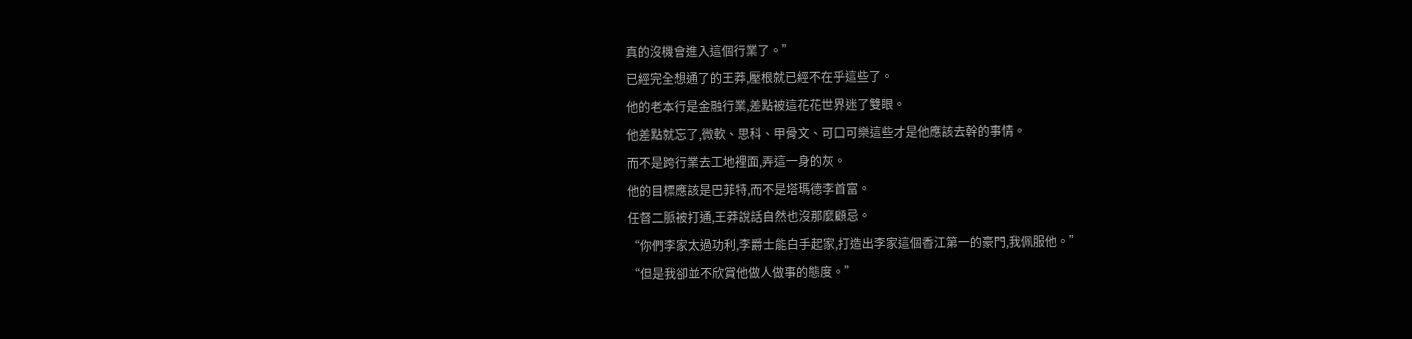真的沒機會進入這個行業了。”
已經完全想通了的王莽,壓根就已經不在乎這些了。
他的老本行是金融行業,差點被這花花世界迷了雙眼。
他差點就忘了,微軟、思科、甲骨文、可口可樂這些才是他應該去幹的事情。
而不是跨行業去工地裡面,弄這一身的灰。
他的目標應該是巴菲特,而不是塔瑪德李首富。
任督二脈被打通,王莽說話自然也沒那麼顧忌。
“你們李家太過功利,李爵士能白手起家,打造出李家這個香江第一的豪門,我佩服他。”
“但是我卻並不欣賞他做人做事的態度。”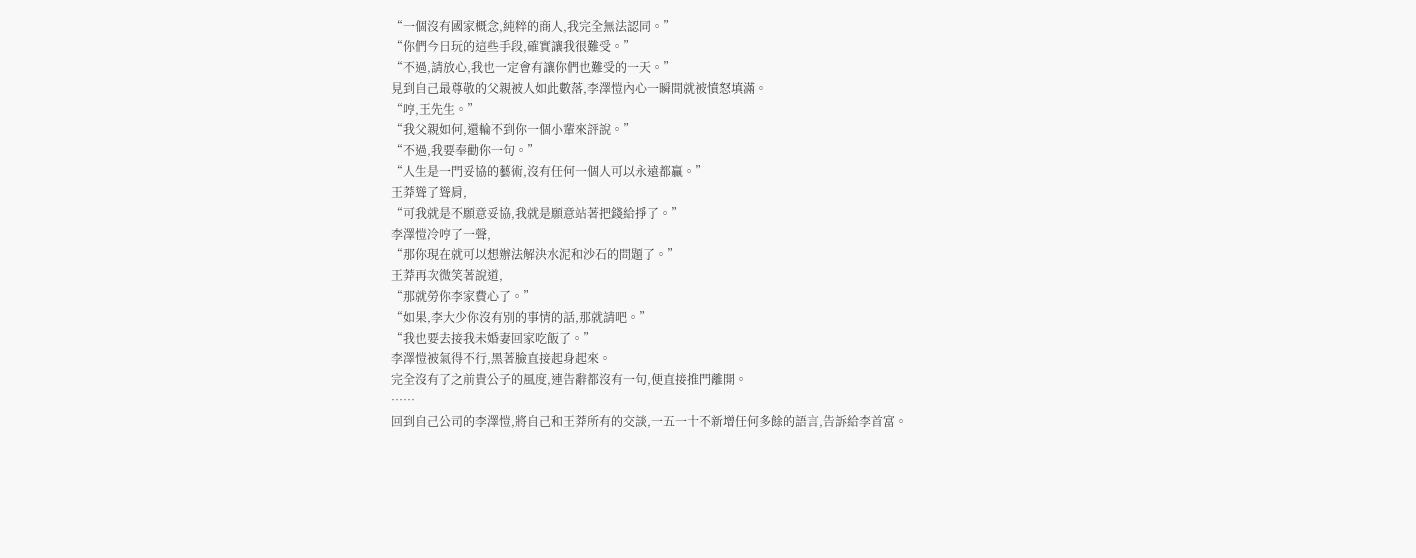“一個沒有國家概念,純粹的商人,我完全無法認同。”
“你們今日玩的這些手段,確實讓我很難受。”
“不過,請放心,我也一定會有讓你們也難受的一天。”
見到自己最尊敬的父親被人如此數落,李澤愷內心一瞬間就被憤怒填滿。
“哼,王先生。”
“我父親如何,還輪不到你一個小輩來評說。”
“不過,我要奉勸你一句。”
“人生是一門妥協的藝術,沒有任何一個人可以永遠都贏。”
王莽聳了聳肩,
“可我就是不願意妥協,我就是願意站著把錢給掙了。”
李澤愷冷哼了一聲,
“那你現在就可以想辦法解決水泥和沙石的問題了。”
王莽再次微笑著說道,
“那就勞你李家費心了。”
“如果,李大少你沒有別的事情的話,那就請吧。”
“我也要去接我未婚妻回家吃飯了。”
李澤愷被氣得不行,黑著臉直接起身起來。
完全沒有了之前貴公子的風度,連告辭都沒有一句,便直接推門離開。
……
回到自己公司的李澤愷,將自己和王莽所有的交談,一五一十不新增任何多餘的語言,告訴給李首富。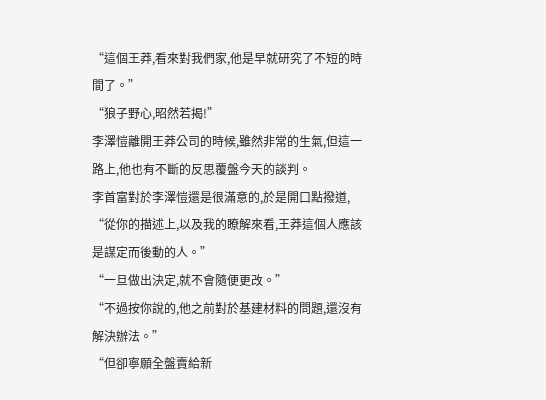“這個王莽,看來對我們家,他是早就研究了不短的時間了。”
“狼子野心,昭然若揭!”
李澤愷離開王莽公司的時候,雖然非常的生氣,但這一路上,他也有不斷的反思覆盤今天的談判。
李首富對於李澤愷還是很滿意的,於是開口點撥道,
“從你的描述上,以及我的瞭解來看,王莽這個人應該是謀定而後動的人。”
“一旦做出決定,就不會隨便更改。”
“不過按你說的,他之前對於基建材料的問題,還沒有解決辦法。”
“但卻寧願全盤賣給新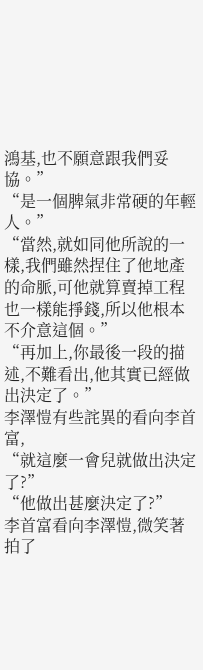鴻基,也不願意跟我們妥協。”
“是一個脾氣非常硬的年輕人。”
“當然,就如同他所說的一樣,我們雖然捏住了他地產的命脈,可他就算賣掉工程也一樣能掙錢,所以他根本不介意這個。”
“再加上,你最後一段的描述,不難看出,他其實已經做出決定了。”
李澤愷有些詫異的看向李首富,
“就這麼一會兒就做出決定了?”
“他做出甚麼決定了?”
李首富看向李澤愷,微笑著拍了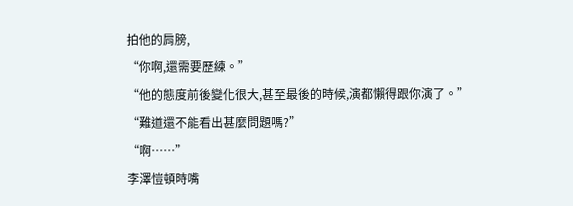拍他的肩膀,
“你啊,還需要歷練。”
“他的態度前後變化很大,甚至最後的時候,演都懶得跟你演了。”
“難道還不能看出甚麼問題嗎?”
“啊……”
李澤愷頓時嘴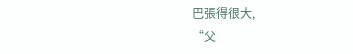巴張得很大,
“父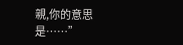親,你的意思是……”